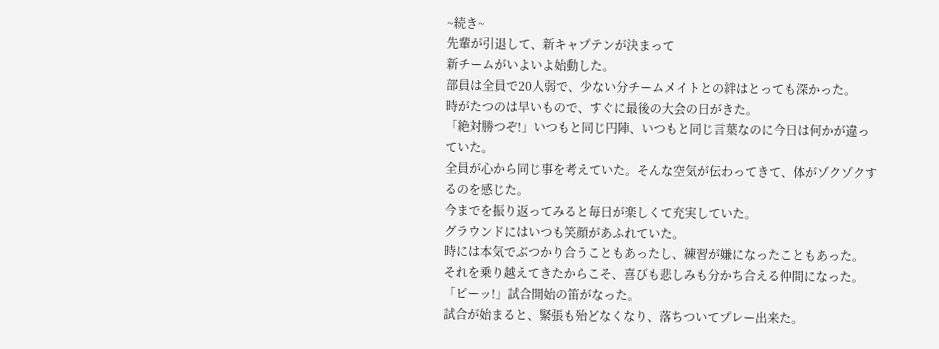~続き~
先輩が引退して、新キャプテンが決まって
新チームがいよいよ始動した。
部員は全員で20人弱で、少ない分チームメイトとの絆はとっても深かった。
時がたつのは早いもので、すぐに最後の大会の日がきた。
「絶対勝つぞ!」いつもと同じ円陣、いつもと同じ言葉なのに今日は何かが違っ
ていた。
全員が心から同じ事を考えていた。そんな空気が伝わってきて、体がゾクゾクす
るのを感じた。
今までを振り返ってみると毎日が楽しくて充実していた。
グラウンドにはいつも笑顔があふれていた。
時には本気でぶつかり合うこともあったし、練習が嫌になったこともあった。
それを乗り越えてきたからこそ、喜びも悲しみも分かち合える仲間になった。
「ピーッ!」試合開始の笛がなった。
試合が始まると、緊張も殆どなくなり、落ちついてプレー出来た。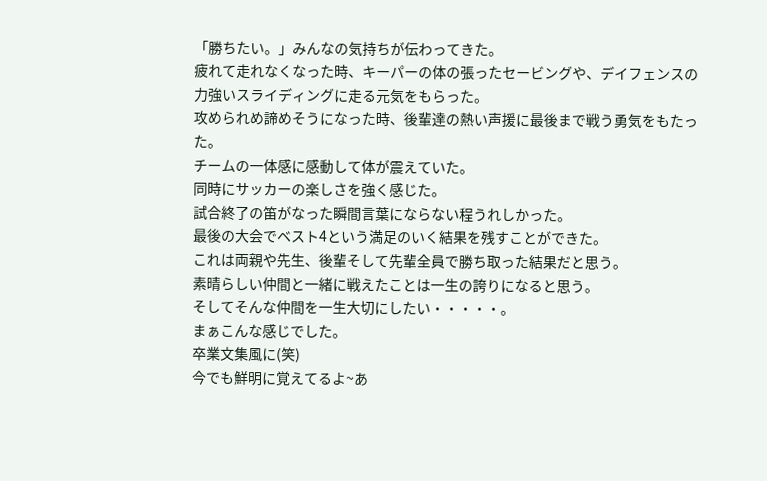「勝ちたい。」みんなの気持ちが伝わってきた。
疲れて走れなくなった時、キーパーの体の張ったセービングや、デイフェンスの
力強いスライディングに走る元気をもらった。
攻められめ諦めそうになった時、後輩達の熱い声援に最後まで戦う勇気をもたっ
た。
チームの一体感に感動して体が震えていた。
同時にサッカーの楽しさを強く感じた。
試合終了の笛がなった瞬間言葉にならない程うれしかった。
最後の大会でベスト4という満足のいく結果を残すことができた。
これは両親や先生、後輩そして先輩全員で勝ち取った結果だと思う。
素晴らしい仲間と一緒に戦えたことは一生の誇りになると思う。
そしてそんな仲間を一生大切にしたい・・・・・。
まぁこんな感じでした。
卒業文集風に(笑)
今でも鮮明に覚えてるよ~あ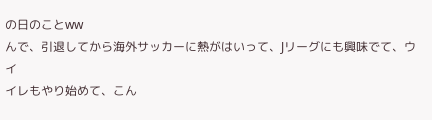の日のことww
んで、引退してから海外サッカーに熱がはいって、Jリーグにも興味でて、ウイ
イレもやり始めて、こん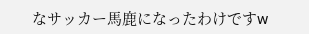なサッカー馬鹿になったわけですw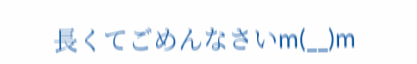長くてごめんなさいm(__)m